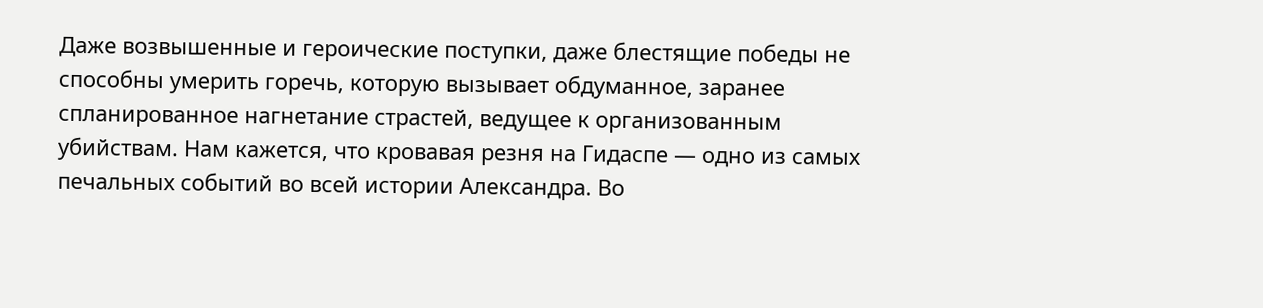Даже возвышенные и героические поступки, даже блестящие победы не способны умерить горечь, которую вызывает обдуманное, заранее спланированное нагнетание страстей, ведущее к организованным убийствам. Нам кажется, что кровавая резня на Гидаспе — одно из самых печальных событий во всей истории Александра. Во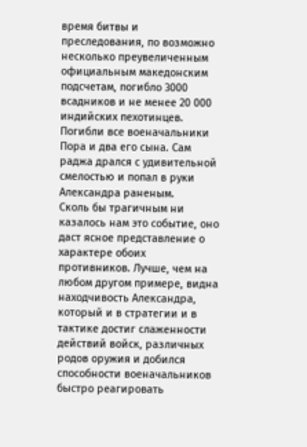время битвы и преследования, по возможно несколько преувеличенным официальным македонским подсчетам, погибло 3000 всадников и не менее 20 000 индийских пехотинцев. Погибли все военачальники Пора и два его сына. Сам раджа дрался с удивительной смелостью и попал в руки Александра раненым.
Сколь бы трагичным ни казалось нам это событие, оно даст ясное представление о характере обоих противников. Лучше, чем на любом другом примере, видна находчивость Александра, который и в стратегии и в тактике достиг слаженности действий войск, различных родов оружия и добился способности военачальников быстро реагировать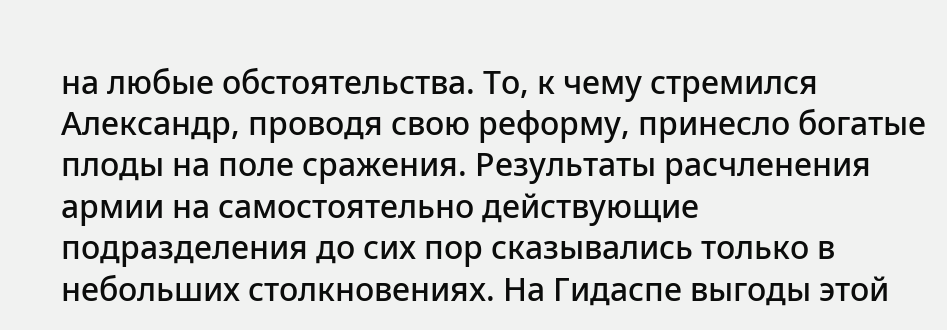на любые обстоятельства. То, к чему стремился Александр, проводя свою реформу, принесло богатые плоды на поле сражения. Результаты расчленения армии на самостоятельно действующие подразделения до сих пор сказывались только в небольших столкновениях. На Гидаспе выгоды этой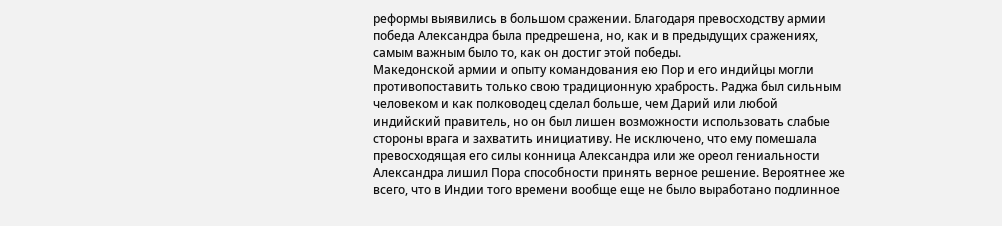реформы выявились в большом сражении. Благодаря превосходству армии победа Александра была предрешена, но, как и в предыдущих сражениях, самым важным было то, как он достиг этой победы.
Македонской армии и опыту командования ею Пор и его индийцы могли противопоставить только свою традиционную храбрость. Раджа был сильным человеком и как полководец сделал больше, чем Дарий или любой индийский правитель, но он был лишен возможности использовать слабые стороны врага и захватить инициативу. Не исключено, что ему помешала превосходящая его силы конница Александра или же ореол гениальности Александра лишил Пора способности принять верное решение. Вероятнее же всего, что в Индии того времени вообще еще не было выработано подлинное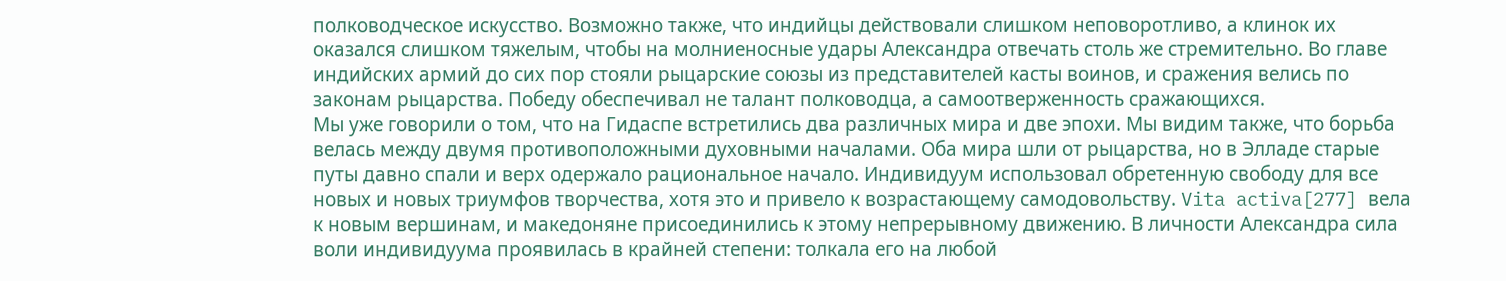полководческое искусство. Возможно также, что индийцы действовали слишком неповоротливо, а клинок их оказался слишком тяжелым, чтобы на молниеносные удары Александра отвечать столь же стремительно. Во главе индийских армий до сих пор стояли рыцарские союзы из представителей касты воинов, и сражения велись по законам рыцарства. Победу обеспечивал не талант полководца, а самоотверженность сражающихся.
Мы уже говорили о том, что на Гидаспе встретились два различных мира и две эпохи. Мы видим также, что борьба велась между двумя противоположными духовными началами. Оба мира шли от рыцарства, но в Элладе старые путы давно спали и верх одержало рациональное начало. Индивидуум использовал обретенную свободу для все новых и новых триумфов творчества, хотя это и привело к возрастающему самодовольству. Vita activa[277] вела к новым вершинам, и македоняне присоединились к этому непрерывному движению. В личности Александра сила воли индивидуума проявилась в крайней степени: толкала его на любой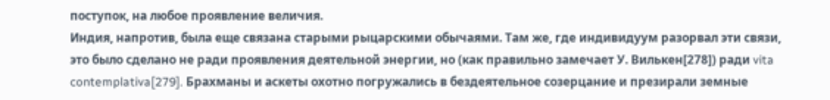поступок, на любое проявление величия.
Индия, напротив, была еще связана старыми рыцарскими обычаями. Там же, где индивидуум разорвал эти связи, это было сделано не ради проявления деятельной энергии, но (как правильно замечает У. Вилькен[278]) ради vita contemplativa[279]. Брахманы и аскеты охотно погружались в бездеятельное созерцание и презирали земные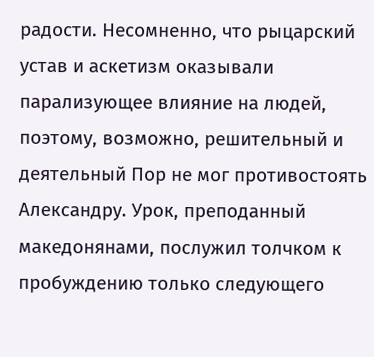радости. Несомненно, что рыцарский устав и аскетизм оказывали парализующее влияние на людей, поэтому, возможно, решительный и деятельный Пор не мог противостоять Александру. Урок, преподанный македонянами, послужил толчком к пробуждению только следующего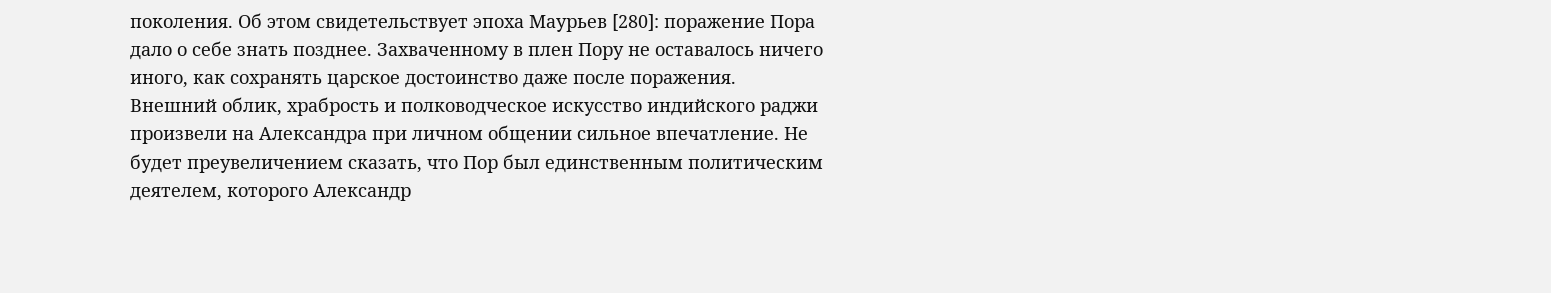поколения. Об этом свидетельствует эпоха Маурьев [280]: поражение Пора дало о себе знать позднее. Захваченному в плен Пору не оставалось ничего иного, как сохранять царское достоинство даже после поражения.
Внешний облик, храбрость и полководческое искусство индийского раджи произвели на Александра при личном общении сильное впечатление. Не будет преувеличением сказать, что Пор был единственным политическим деятелем, которого Александр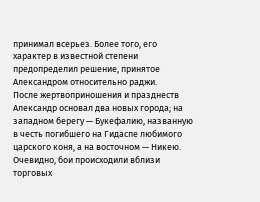принимал всерьез. Более того, его характер в известной степени предопределил решение, принятое Александром относительно раджи.
После жертвоприношения и празднеств Александр основал два новых города; на западном берегу — Букефалию, названную в честь погибшего на Гидаспе любимого царского коня, а на восточном — Никею. Очевидно, бои происходили вблизи торговых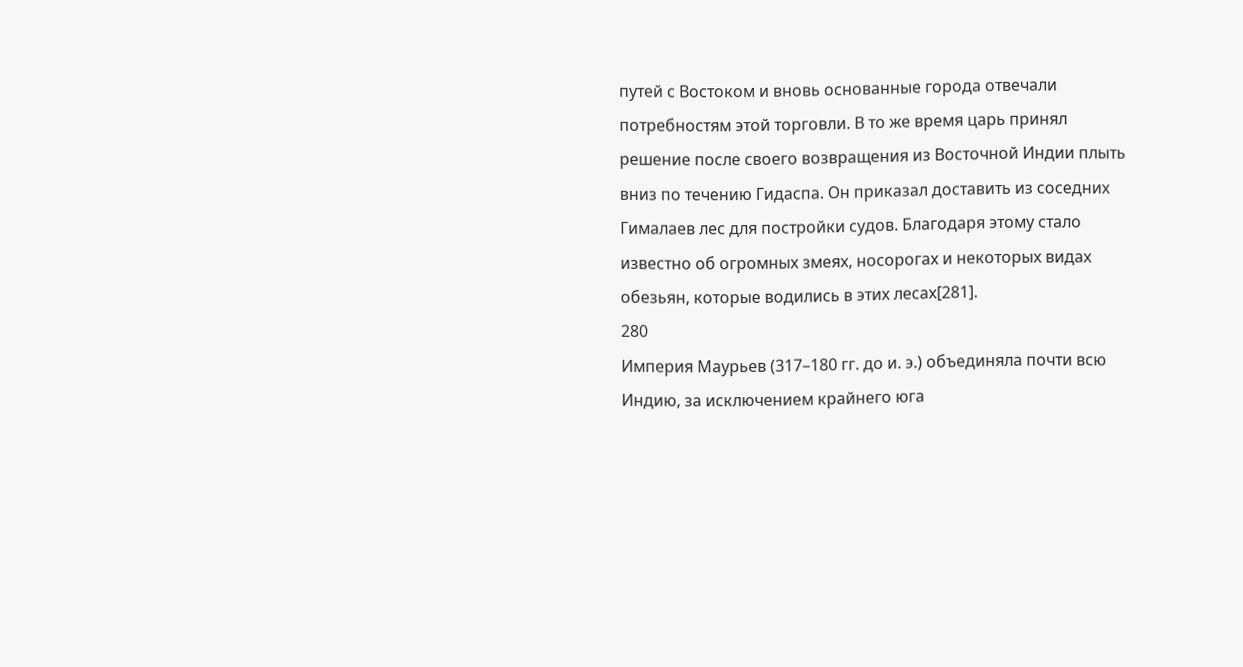путей с Востоком и вновь основанные города отвечали потребностям этой торговли. В то же время царь принял решение после своего возвращения из Восточной Индии плыть вниз по течению Гидаспа. Он приказал доставить из соседних Гималаев лес для постройки судов. Благодаря этому стало известно об огромных змеях, носорогах и некоторых видах обезьян, которые водились в этих лесах[281].
280
Империя Маурьев (317–180 гг. до и. э.) объединяла почти всю Индию, за исключением крайнего юга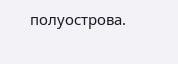полуострова.